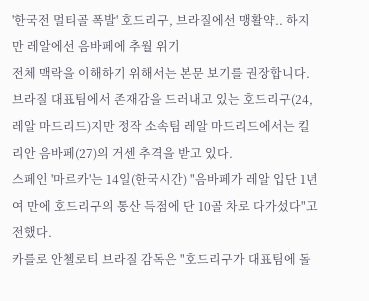'한국전 멀티골 폭발' 호드리구, 브라질에선 맹활약.. 하지만 레알에선 음바페에 추월 위기
전체 맥락을 이해하기 위해서는 본문 보기를 권장합니다.
브라질 대표팀에서 존재감을 드러내고 있는 호드리구(24, 레알 마드리드)지만 정작 소속팀 레알 마드리드에서는 킬리안 음바페(27)의 거센 추격을 받고 있다.
스페인 '마르카'는 14일(한국시간) "음바페가 레알 입단 1년여 만에 호드리구의 통산 득점에 단 10골 차로 다가섰다"고 전했다.
카를로 안첼로티 브라질 감독은 "호드리구가 대표팀에 돌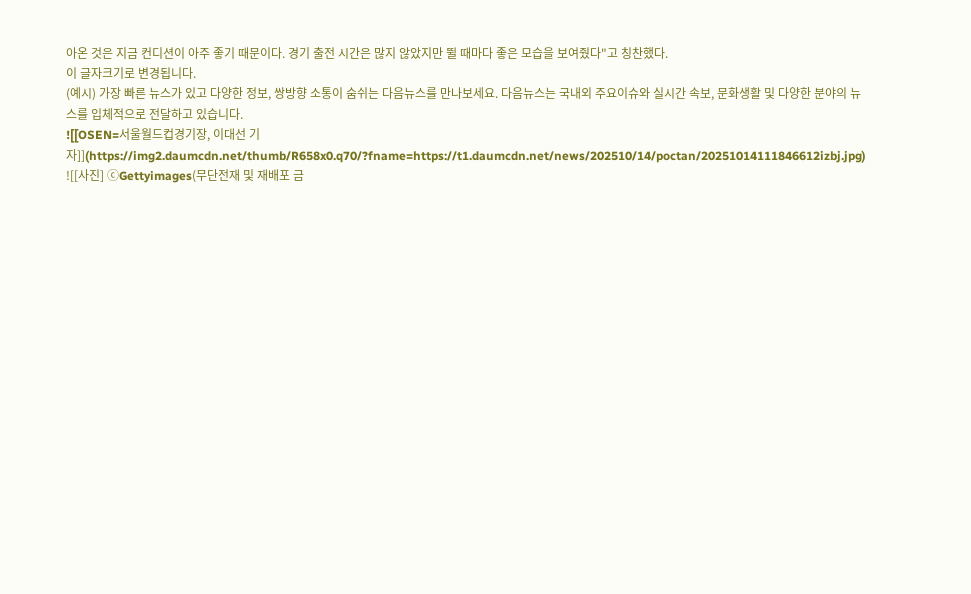아온 것은 지금 컨디션이 아주 좋기 때문이다. 경기 출전 시간은 많지 않았지만 뛸 때마다 좋은 모습을 보여줬다"고 칭찬했다.
이 글자크기로 변경됩니다.
(예시) 가장 빠른 뉴스가 있고 다양한 정보, 쌍방향 소통이 숨쉬는 다음뉴스를 만나보세요. 다음뉴스는 국내외 주요이슈와 실시간 속보, 문화생활 및 다양한 분야의 뉴스를 입체적으로 전달하고 있습니다.
![[OSEN=서울월드컵경기장, 이대선 기자]](https://img2.daumcdn.net/thumb/R658x0.q70/?fname=https://t1.daumcdn.net/news/202510/14/poctan/20251014111846612izbj.jpg)
![[사진] ⓒGettyimages(무단전재 및 재배포 금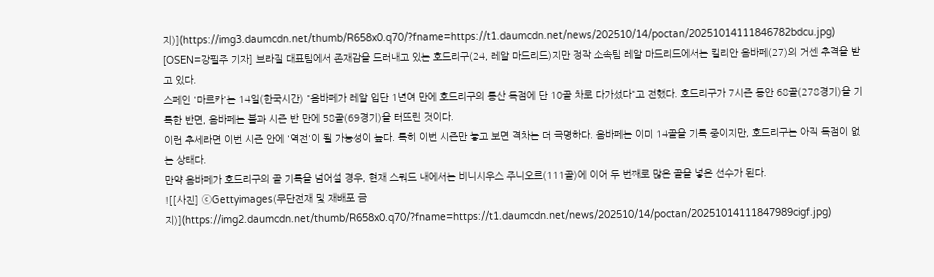지)](https://img3.daumcdn.net/thumb/R658x0.q70/?fname=https://t1.daumcdn.net/news/202510/14/poctan/20251014111846782bdcu.jpg)
[OSEN=강필주 기자] 브라질 대표팀에서 존재감을 드러내고 있는 호드리구(24, 레알 마드리드)지만 정작 소속팀 레알 마드리드에서는 킬리안 음바페(27)의 거센 추격을 받고 있다.
스페인 '마르카'는 14일(한국시간) "음바페가 레알 입단 1년여 만에 호드리구의 통산 득점에 단 10골 차로 다가섰다"고 전했다. 호드리구가 7시즌 동안 68골(278경기)을 기록한 반면, 음바페는 불과 시즌 반 만에 58골(69경기)을 터뜨린 것이다.
이런 추세라면 이번 시즌 안에 '역전'이 될 가능성이 높다. 특히 이번 시즌만 놓고 보면 격차는 더 극명하다. 음바페는 이미 14골을 기록 중이지만, 호드리구는 아직 득점이 없는 상태다.
만약 음바페가 호드리구의 골 기록을 넘어설 경우, 현재 스쿼드 내에서는 비니시우스 주니오르(111골)에 이어 두 번째로 많은 골을 넣은 선수가 된다.
![[사진] ⓒGettyimages(무단전재 및 재배포 금지)](https://img2.daumcdn.net/thumb/R658x0.q70/?fname=https://t1.daumcdn.net/news/202510/14/poctan/20251014111847989cigf.jpg)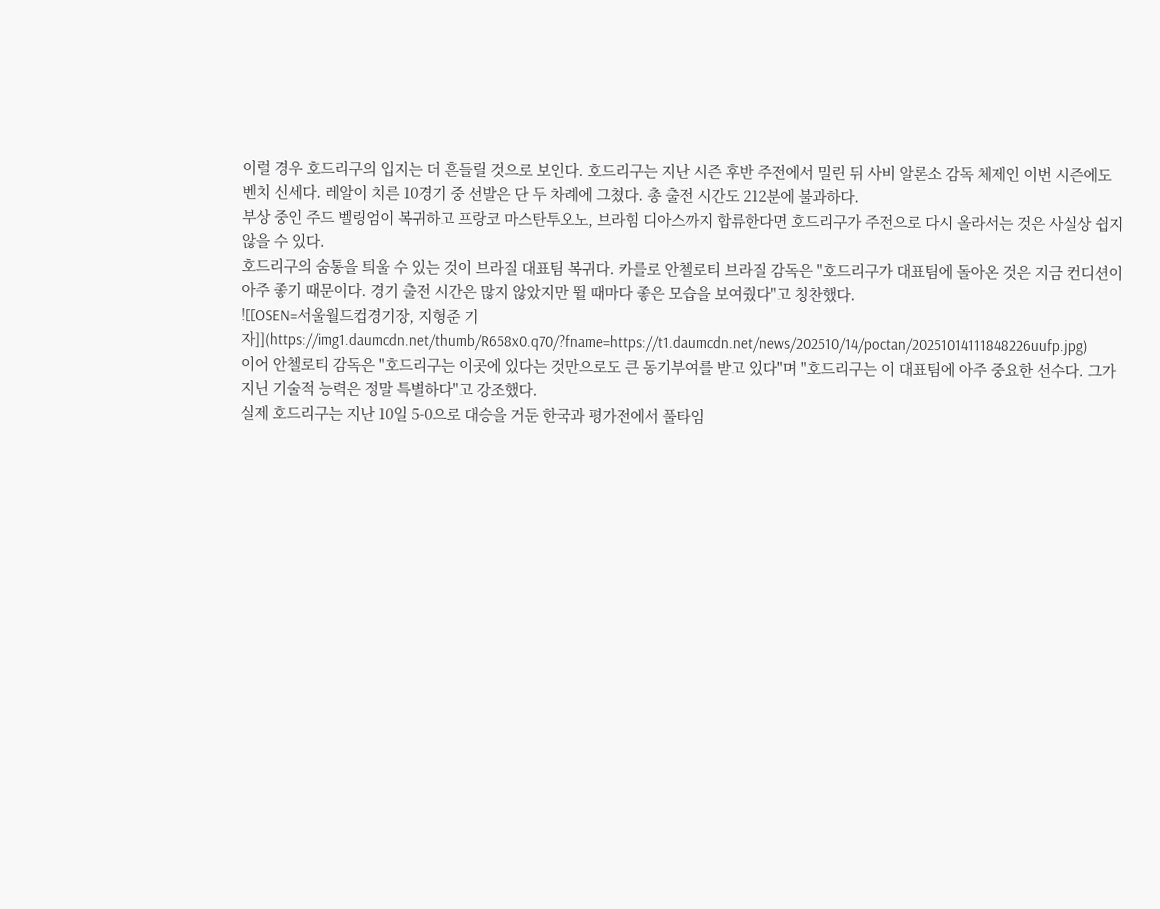이럴 경우 호드리구의 입지는 더 흔들릴 것으로 보인다. 호드리구는 지난 시즌 후반 주전에서 밀린 뒤 사비 알론소 감독 체제인 이번 시즌에도 벤치 신세다. 레알이 치른 10경기 중 선발은 단 두 차례에 그쳤다. 총 출전 시간도 212분에 불과하다.
부상 중인 주드 벨링엄이 복귀하고 프랑코 마스탄투오노, 브라힘 디아스까지 합류한다면 호드리구가 주전으로 다시 올라서는 것은 사실상 쉽지 않을 수 있다.
호드리구의 숨통을 틔울 수 있는 것이 브라질 대표팀 복귀다. 카를로 안첼로티 브라질 감독은 "호드리구가 대표팀에 돌아온 것은 지금 컨디션이 아주 좋기 때문이다. 경기 출전 시간은 많지 않았지만 뛸 때마다 좋은 모습을 보여줬다"고 칭찬했다.
![[OSEN=서울월드컵경기장, 지형준 기자]](https://img1.daumcdn.net/thumb/R658x0.q70/?fname=https://t1.daumcdn.net/news/202510/14/poctan/20251014111848226uufp.jpg)
이어 안첼로티 감독은 "호드리구는 이곳에 있다는 것만으로도 큰 동기부여를 받고 있다"며 "호드리구는 이 대표팀에 아주 중요한 선수다. 그가 지닌 기술적 능력은 정말 특별하다"고 강조했다.
실제 호드리구는 지난 10일 5-0으로 대승을 거둔 한국과 평가전에서 풀타임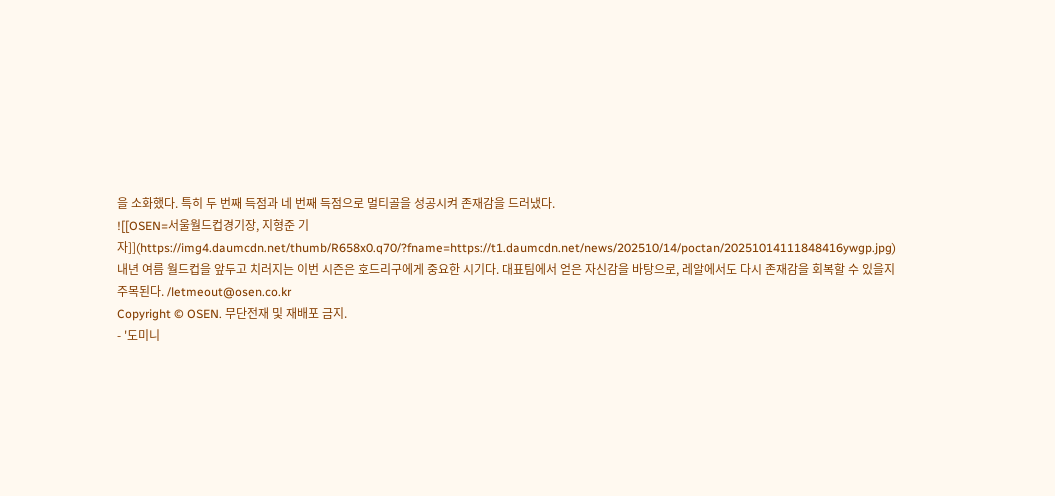을 소화했다. 특히 두 번째 득점과 네 번째 득점으로 멀티골을 성공시켜 존재감을 드러냈다.
![[OSEN=서울월드컵경기장, 지형준 기자]](https://img4.daumcdn.net/thumb/R658x0.q70/?fname=https://t1.daumcdn.net/news/202510/14/poctan/20251014111848416ywgp.jpg)
내년 여름 월드컵을 앞두고 치러지는 이번 시즌은 호드리구에게 중요한 시기다. 대표팀에서 얻은 자신감을 바탕으로, 레알에서도 다시 존재감을 회복할 수 있을지 주목된다. /letmeout@osen.co.kr
Copyright © OSEN. 무단전재 및 재배포 금지.
- '도미니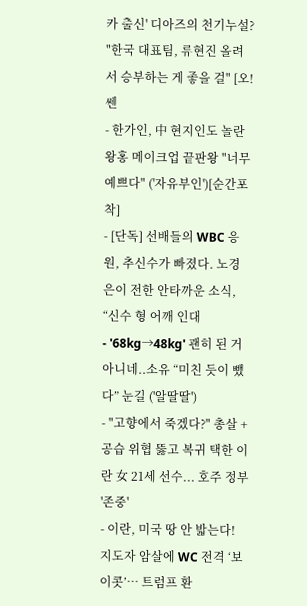카 출신' 디아즈의 천기누설? "한국 대표팀, 류현진 올려서 승부하는 게 좋을 걸" [오!쎈
- 한가인, 中 현지인도 놀란 왕홍 메이크업 끝판왕 "너무 예쁘다" ('자유부인')[순간포착]
- [단독] 선배들의 WBC 응원, 추신수가 빠졌다. 노경은이 전한 안타까운 소식, “신수 형 어깨 인대
- '68kg→48kg' 괜히 된 거 아니네..소유 “미친 듯이 뺐다” 눈길 ('알딸딸')
- "고향에서 죽겠다?" 총살 +공습 위협 뚫고 복귀 택한 이란 女 21세 선수... 호주 정부 '존중'
- 이란, 미국 땅 안 밟는다! 지도자 암살에 WC 전격 ‘보이콧’… 트럼프 환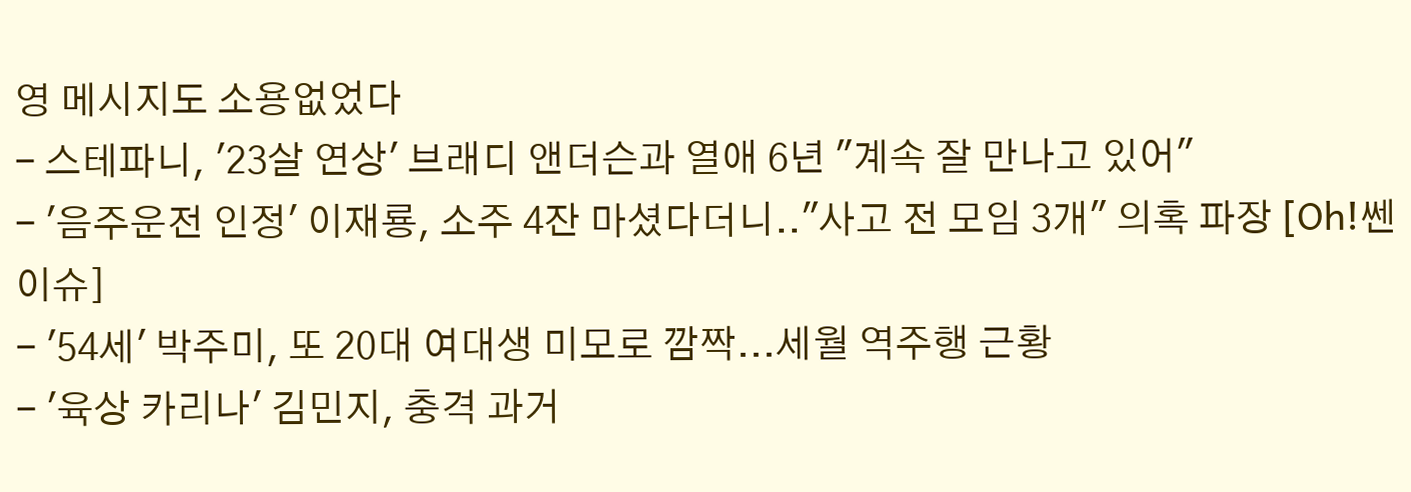영 메시지도 소용없었다
- 스테파니, '23살 연상' 브래디 앤더슨과 열애 6년 "계속 잘 만나고 있어"
- '음주운전 인정' 이재룡, 소주 4잔 마셨다더니.."사고 전 모임 3개" 의혹 파장 [Oh!쎈 이슈]
- '54세' 박주미, 또 20대 여대생 미모로 깜짝...세월 역주행 근황
- '육상 카리나' 김민지, 충격 과거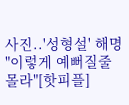사진..'성형설' 해명 "이렇게 예뻐질줄 몰라"[핫피플]